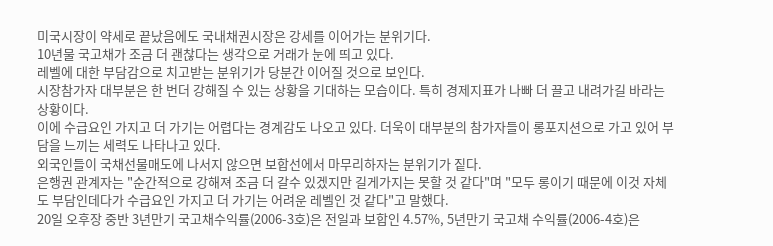미국시장이 약세로 끝났음에도 국내채권시장은 강세를 이어가는 분위기다.
10년물 국고채가 조금 더 괜찮다는 생각으로 거래가 눈에 띄고 있다.
레벨에 대한 부담감으로 치고받는 분위기가 당분간 이어질 것으로 보인다.
시장참가자 대부분은 한 번더 강해질 수 있는 상황을 기대하는 모습이다. 특히 경제지표가 나빠 더 끌고 내려가길 바라는 상황이다.
이에 수급요인 가지고 더 가기는 어렵다는 경계감도 나오고 있다. 더욱이 대부분의 참가자들이 롱포지션으로 가고 있어 부담을 느끼는 세력도 나타나고 있다.
외국인들이 국채선물매도에 나서지 않으면 보합선에서 마무리하자는 분위기가 짙다.
은행권 관계자는 "순간적으로 강해져 조금 더 갈수 있겠지만 길게가지는 못할 것 같다"며 "모두 롱이기 때문에 이것 자체도 부담인데다가 수급요인 가지고 더 가기는 어려운 레벨인 것 같다"고 말했다.
20일 오후장 중반 3년만기 국고채수익률(2006-3호)은 전일과 보합인 4.57%, 5년만기 국고채 수익률(2006-4호)은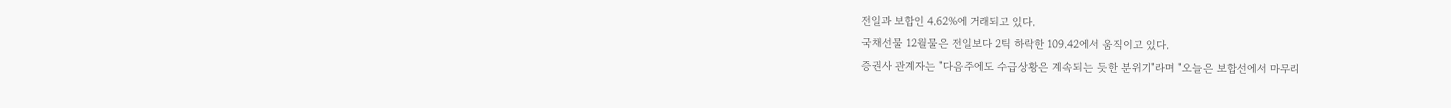전일과 보합인 4.62%에 거래되고 있다.
국채선물 12월물은 전일보다 2틱 하락한 109.42에서 움직이고 있다.
증권사 관계자는 "다음주에도 수급상황은 계속되는 듯한 분위기"라며 "오늘은 보합선에서 마무리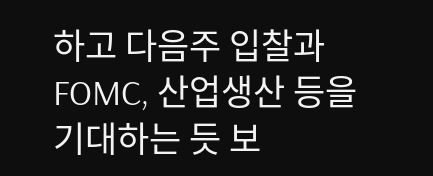하고 다음주 입찰과 FOMC, 산업생산 등을 기대하는 듯 보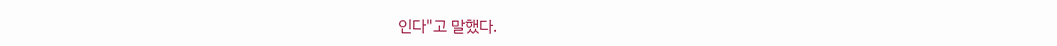인다"고 말했다.